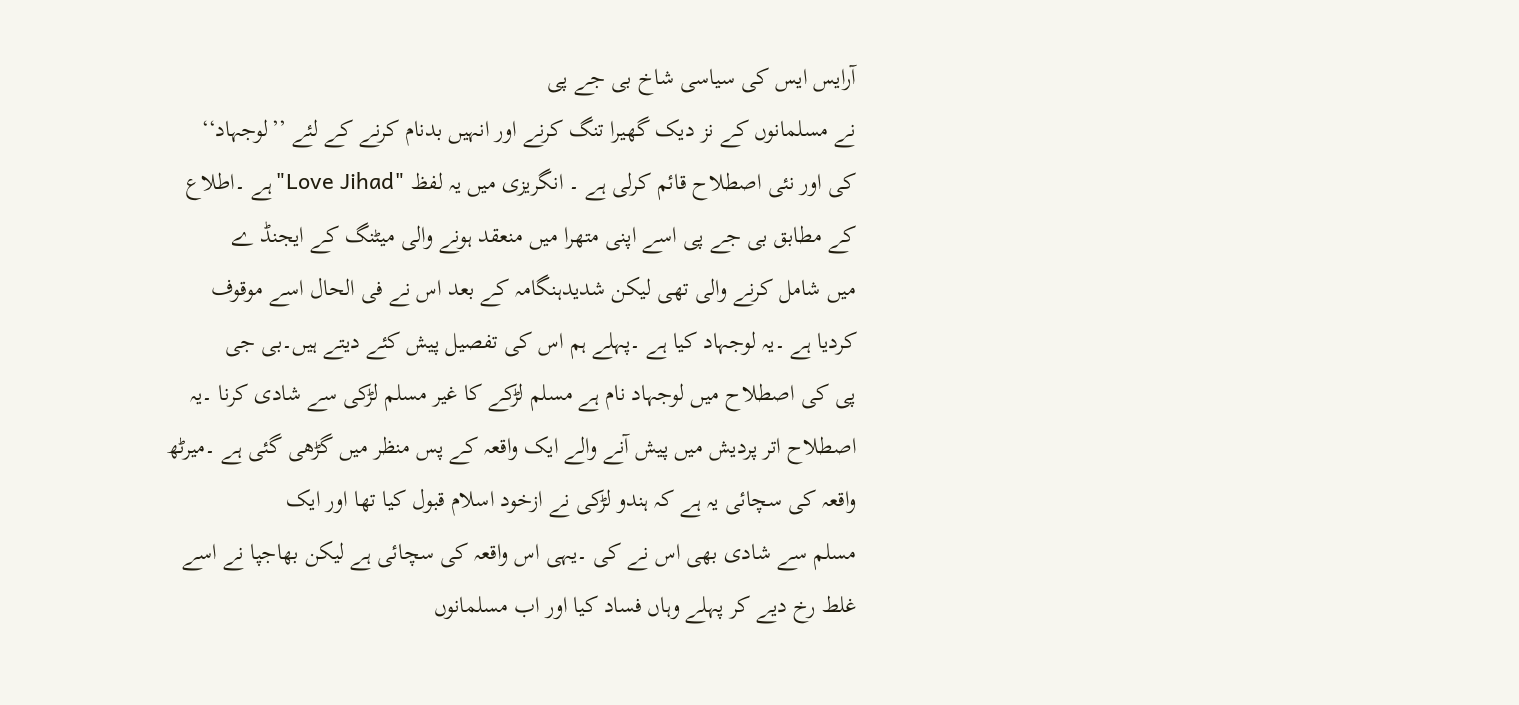آرایس ایس کی سیاسی شاخ بی جے پی
نے مسلمانوں کے نز دیک گھیرا تنگ کرنے اور انہیں بدنام کرنے کے لئے ’’لوجہاد‘‘
کی اور نئی اصطلاح قائم کرلی ہے ۔ انگریزی میں یہ لفظ "Love Jihad"ہے ۔اطلاع
کے مطابق بی جے پی اسے اپنی متھرا میں منعقد ہونے والی میٹنگ کے ایجنڈ ے
میں شامل کرنے والی تھی لیکن شدیدہنگامہ کے بعد اس نے فی الحال اسے موقوف
کردیا ہے ۔یہ لوجہاد کیا ہے ۔پہلے ہم اس کی تفصیل پیش کئے دیتے ہیں۔بی جی
پی کی اصطلاح میں لوجہاد نام ہے مسلم لڑکے کا غیر مسلم لڑکی سے شادی کرنا ۔یہ
اصطلاح اتر پردیش میں پیش آنے والے ایک واقعہ کے پس منظر میں گڑھی گئی ہے ۔میرٹھ
واقعہ کی سچائی یہ ہے کہ ہندو لڑکی نے ازخود اسلام قبول کیا تھا اور ایک
مسلم سے شادی بھی اس نے کی ۔یہی اس واقعہ کی سچائی ہے لیکن بھاجپا نے اسے
غلط رخ دیے کر پہلے وہاں فساد کیا اور اب مسلمانوں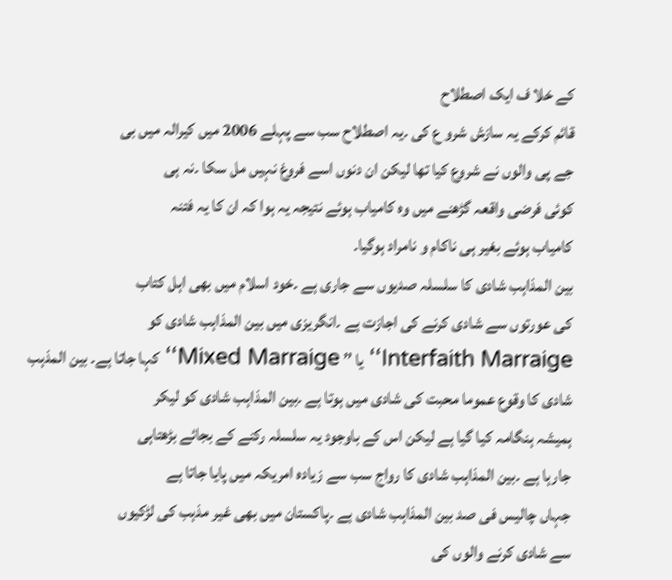کے خلا ف ایک اصطلاح
قائم کرکے یہ سازش شرو ع کی ۔یہ اصطلاح سب سے پہلے 2006 میں کیرالہ میں بی
جے پی والوں نے شروع کیا تھا لیکن ان دنوں اسے فروغ نہیں مل سکا ۔نہ ہی
کوئی فرضی واقعہ گڑھنے میں وہ کامیاب ہوئے نتیجہ یہ ہوا کہ ان کا یہ فتنہ
کامیاب ہوئے بغیر ہی ناکام و نامراد ہوگیا۔
بین المذاہب شادی کا سلسلہ صدیوں سے جاری ہے ۔خود اسلام میں بھی اہل کتاب
کی عورتوں سے شادی کرنے کی اجازت ہے ۔انگریزی میں بین المذاہب شادی کو
Interfaith Marraige‘‘ یا ’’ Mixed Marraige‘‘ کہا جاتا ہے۔ بین المذہب
شادی کا وقوع عموما محبت کی شادی میں ہوتا ہے ۔بین المذاہب شادی کو لیکر
ہمیشہ ہنگامہ کیا گیا ہے لیکن اس کے باوجود یہ سلسلہ رکنے کے بجائے بڑھتاہی
جارہا ہے ۔بین المذاہب شادی کا رواج سب سے زیادہ امریکہ میں پایا جاتا ہے
جہاں چالیس فی صد بین المذاہب شادی ہے ۔پاکستان میں بھی غیر مذہب کی لڑکیوں
سے شادی کرنے والوں کی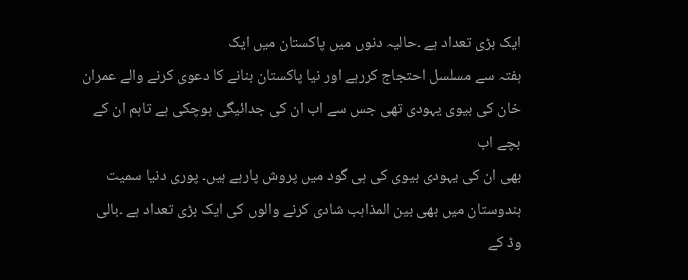ایک بڑی تعداد ہے ۔حالیہ دنوں میں پاکستان میں ایک
ہفتہ سے مسلسل احتجاج کررہے اور نیا پاکستان بنانے کا دعوی کرنے والے عمران
خان کی بیوی یہودی تھی جس سے اب ان کی جدائیگی ہوچکی ہے تاہم ان کے بچے اب
بھی ان کی یہودی بیوی کی ہی گود میں پروش پارہے ہیں۔ پوری دنیا سمیت
ہندوستان میں بھی بین المذاہب شادی کرنے والوں کی ایک بڑی تعداد ہے ۔بالی
وڈ کے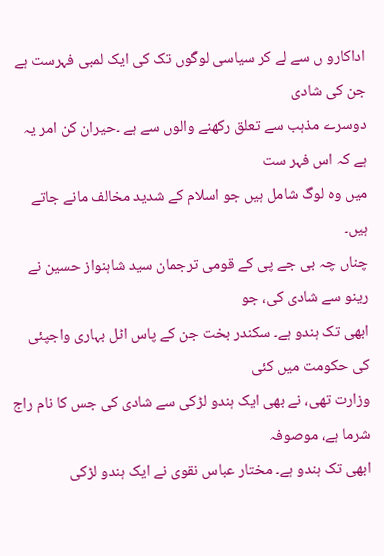اداکارو ں سے لے کر سیاسی لوگَوں تک کی ایک لمبی فہرست ہے جن کی شادی
دوسرے مذہب سے تعلق رکھنے والوں سے ہے ۔حیران کن امر یہ ہے کہ اس فہر ست
میں وہ لوگ شامل ہیں جو اسلام کے شدید مخالف مانے جاتے ہیں۔
چناں چہ بی جے پی کے قومی ترجمان سید شاہنواز حسین نے رینو سے شادی کی، جو
ابھی تک ہندو ہے۔ سکندر بخت جن کے پاس اٹل بہاری واجپئی کی حکومت میں کئی
وزارت تھی، نے بھی ایک ہندو لڑکی سے شادی کی جس کا نام راج شرما ہے، موصوفہ
ابھی تک ہندو ہے۔ مختار عباس نقوی نے ایک ہندو لڑکی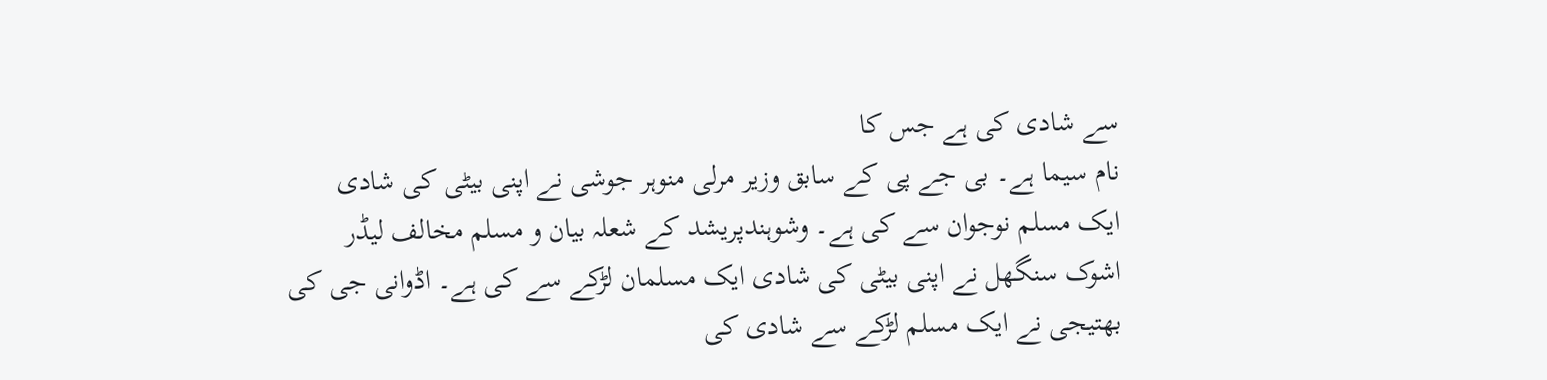سے شادی کی ہے جس کا
نام سیما ہے۔ بی جے پی کے سابق وزیر مرلی منوہر جوشی نے اپنی بیٹی کی شادی
ایک مسلم نوجوان سے کی ہے۔ وشوہندپریشد کے شعلہ بیان و مسلم مخالف لیڈر
اشوک سنگھل نے اپنی بیٹی کی شادی ایک مسلمان لڑکے سے کی ہے۔ اڈوانی جی کی
بھتیجی نے ایک مسلم لڑکے سے شادی کی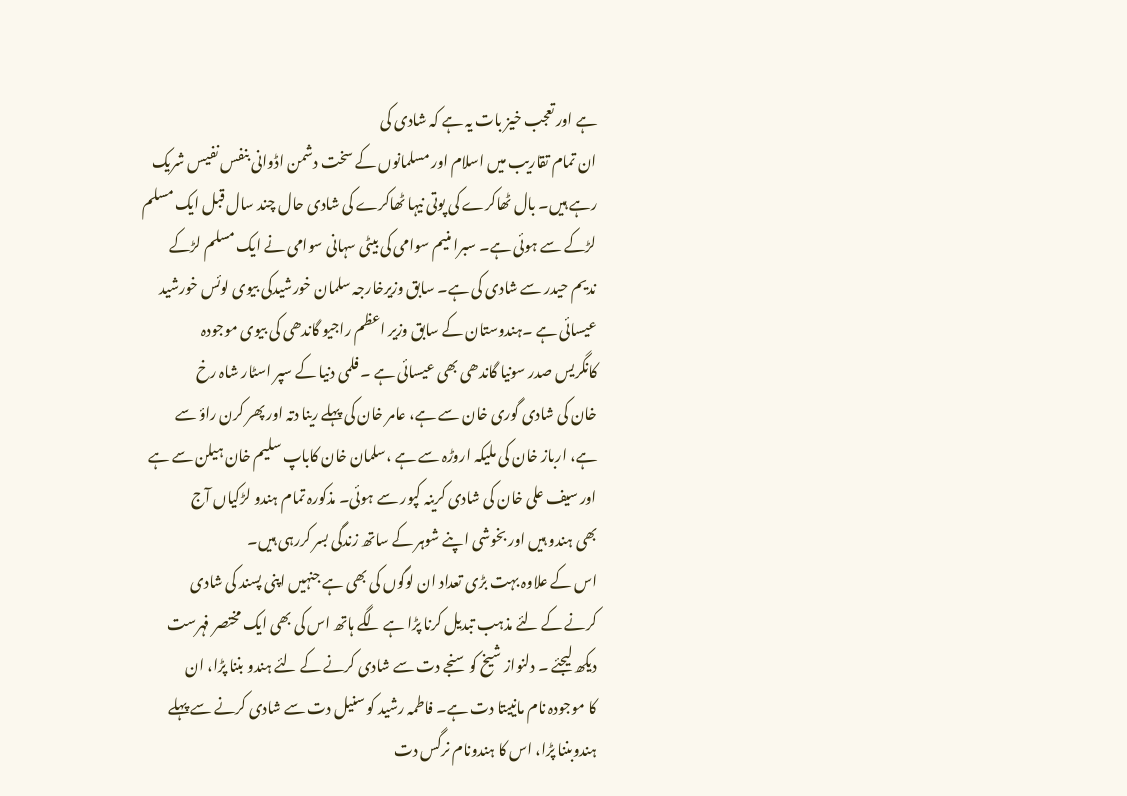ہے اور تعجب خیز بات یہ ہے کہ شادی کی
ان تمام تقاریب میں اسلام اور مسلمانوں کے سخت دشمن اڈوانی بنفس نفیس شریک
رہے ہیں۔ بال ٹھاکرے کی پوتی نیہا ٹھاکرے کی شادی حال چند سال قبل ایک مسلم
لڑکے سے ہوئی ہے۔ سبرا منیم سوامی کی بیٹی سہانی سوامی نے ایک مسلم لڑکے
ندیم حیدر سے شادی کی ہے۔ سابق وزیرخارجہ سلمان خورشیدکی بیوی لوئس خورشید
عیسائی ہے ۔ہندوستان کے سابق وزیر اعظم راجیو گاندھی کی بیوی موجودہ
کانگریس صدر سونیا گاندھی بھی عیسائی ہے ۔ فلمی دنیا کے سپر اسٹار شاہ رخ
خان کی شادی گوری خان سے ہے، عامر خان کی پہلے رینا دتہ اور پھر کرن راؤ سے
ہے، ارباز خان کی ملیکہ اروڑہ سے ہے ،سلمان خان کاباپ سلیم خان ہیلن سے ہے
اور سیف علی خان کی شادی کرینہ کپور سے ہوئی۔ مذکورہ تمام ہندو لڑکیاں آج
بھی ہندو ہیں اور بخوشی اپنے شوہر کے ساتھ زندگی بسر کررہی ہیں۔
اس کے علاوہ بہت بڑی تعداد ان لوگوں کی بھی ہے جنہیں اپنی پسند کی شادی
کرنے کے لئے مذہب تبدیل کرنا پڑا ہے لگے ہاتھ اس کی بھی ایک مختصر فہرست
دیکھ لیجئے ۔ دلنواز شیخ کو سنجے دت سے شادی کرنے کے لئے ہندو بننا پڑا، ان
کا موجودہ نام مانییتا دت ہے۔ فاطمہ رشید کو سنیل دت سے شادی کرنے سے پہلے
ہندوبننا پڑا، اس کا ہندونام نرگس دت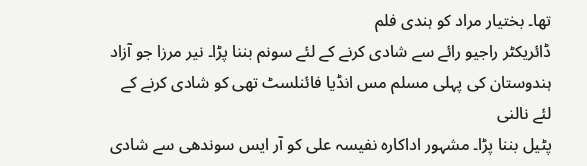تھا۔ بختیار مراد کو ہندی فلم
ڈائریکٹر راجیو رائے سے شادی کرنے کے لئے سونم بننا پڑا۔ نیر مرزا جو آزاد
ہندوستان کی پہلی مسلم مس انڈیا فائنلسٹ تھی کو شادی کرنے کے لئے نالنی
پٹیل بننا پڑا۔ مشہور اداکارہ نفیسہ علی کو آر ایس سوندھی سے شادی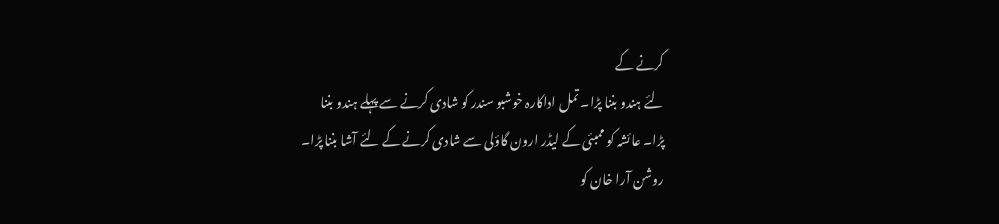کرنے کے
لئے ہندو بننا پڑا۔ تمل اداکارہ خوشبو سندر کو شادی کرنے سے پہلے ہندو بننا
پڑا۔ عائشہ کو ممبئی کے لیڈر ارون گاؤلی سے شادی کرنے کے لئے آشا بننا پڑا۔
روشن آرا خان کو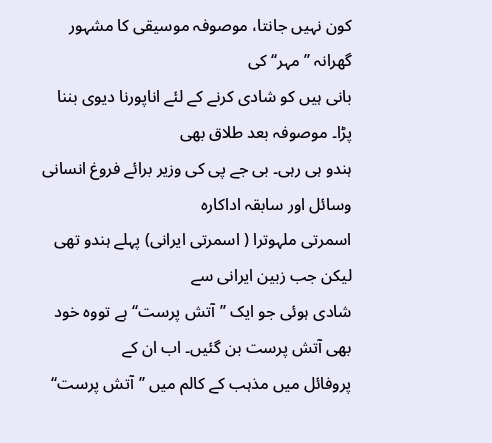کون نہیں جانتا، موصوفہ موسیقی کا مشہور گھرانہ ’’مہر‘‘ کی
بانی ہیں کو شادی کرنے کے لئے اناپورنا دیوی بننا پڑا۔ موصوفہ بعد طلاق بھی
ہندو ہی رہی۔ بی جے پی کی وزیر برائے فروغ انسانی وسائل اور سابقہ اداکارہ
اسمرتی ملہوترا ( اسمرتی ایرانی) پہلے ہندو تھی لیکن جب زبین ایرانی سے
شادی ہوئی جو ایک ’’آتش پرست‘‘ ہے تووہ خود بھی آتش پرست بن گئیں۔ اب ان کے
پروفائل میں مذہب کے کالم میں ’’آتش پرست‘‘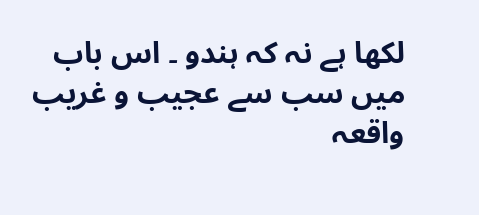لکھا ہے نہ کہ ہندو ۔ اس باب
میں سب سے عجیب و غریب واقعہ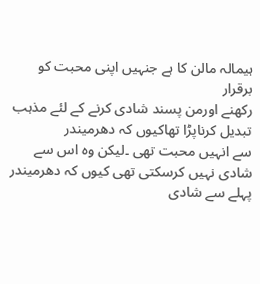ہیمالہ مالن کا ہے جنہیں اپنی محبت کو برقرار
رکھنے اورمن پسند شادی کرنے کے لئے مذہب تبدیل کرناپڑا تھاکیوں کہ دھرمیندر
سے انہیں محبت تھی ۔لیکن وہ اس سے شادی نہیں کرسکتی تھی کیوں کہ دھرمیندر
پہلے سے شادی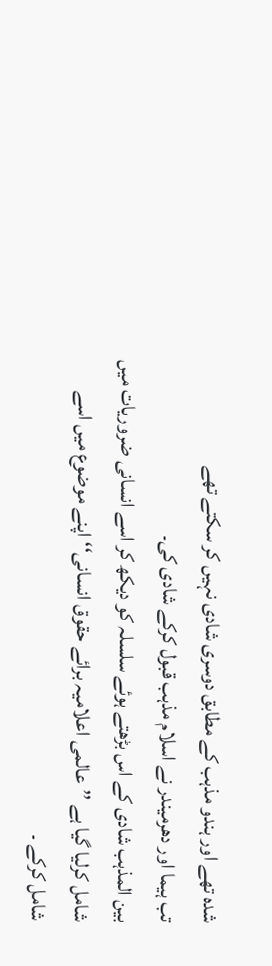شدہ تھے اور ہندو مذہب کے مطابق دوسری شادی نہیں کر سکتے تھے
تب ہیما اور دھرمیندر نے اسلام مذہب قبول کرکے شادی کی۔
بین المذہب شادی کے اس بڑھتے ہوئے سلسلہ کو دیکھ کر اسے انسانی ضروریات میں
شامل کرلیا گیا ہے ’’عالمی اعلامیہ برائے حقوق انسانی‘‘اپنے موضوع میں اسے
شامل کرکے ۔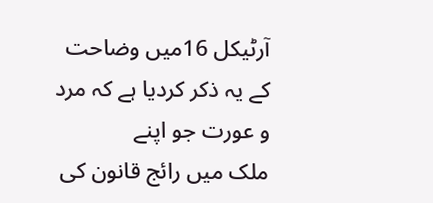آرٹیکل 16میں وضاحت کے یہ ذکر کردیا ہے کہ مرد و عورت جو اپنے
ملک میں رائج قانون کی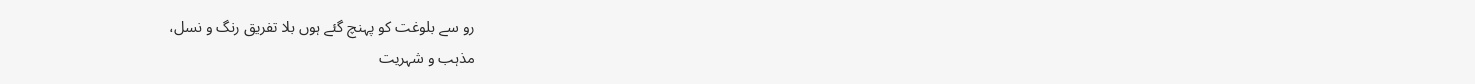رو سے بلوغت کو پہنچ گئے ہوں بلا تفریق رنگ و نسل،
مذہب و شہریت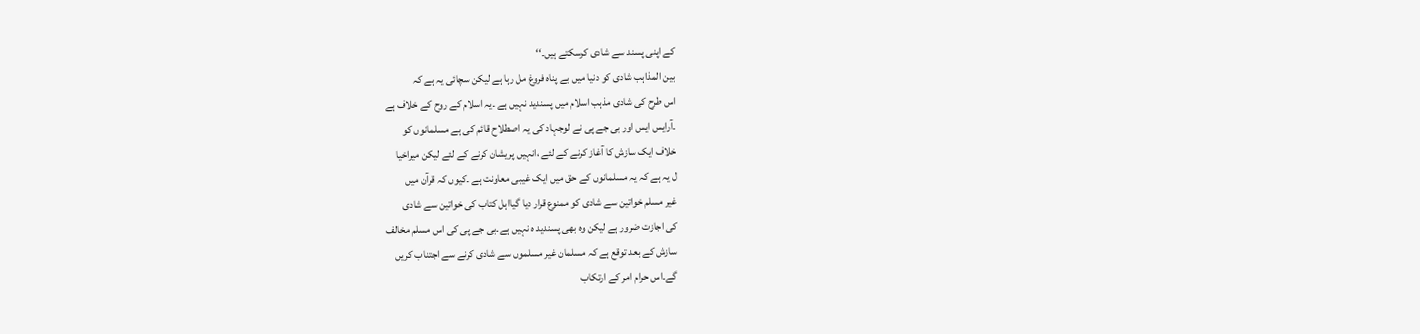کے اپنی پسند سے شادی کرسکتے ہیں۔‘‘
بین المذاہب شادی کو دنیا میں بے پناہ فروغ مل رہا ہے لیکن سچائی یہ ہے کہ
اس طرح کی شادی مذہب اسلام میں پسندید نہیں ہے ۔یہ اسلام کے روح کے خلاف ہے
۔آرایس ایس اور بی جے پی نے لوجہاد کی یہ اصطلاح قائم کی ہے مسلمانوں کو
خلاف ایک سازش کا آغاز کرنے کے لئے ،انہیں پریشان کرنے کے لئے لیکن میراخیا
ل یہ ہے کہ یہ مسلمانوں کے حق میں ایک غیبی معاونت ہے ۔کیوں کہ قرآن میں
غیر مسلم خواتین سے شادی کو ممنوع قرار دیا گیااہل کتاب کی خواتین سے شادی
کی اجازت ضرور ہے لیکن وہ بھی پسندید ہ نہیں ہے۔بی جے پی کی اس مسلم مخالف
سازش کے بعد توقع ہے کہ مسلمان غیر مسلموں سے شادی کرنے سے اجتناب کریں
گے۔اس حرام امر کے ارتکاب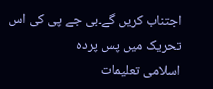اجتناب کریں گے۔بی جے پی کی اس تحریک میں پس پردہ
اسلامی تعلیمات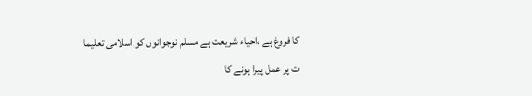کا فروغ ہے ،احیاء شریعت ہے مسلم نوجوانوں کو اسلامی تعلیما
ت پر عمل پیرا ہونے کا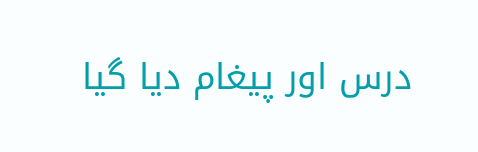درس اور پیغام دیا گیا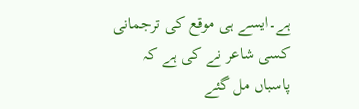ہے۔ایسے ہی موقع کی ترجمانی
کسی شاعر نے کی ہے کہ
پاسباں مل گئے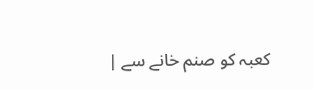کعبہ کو صنم خانے سے |